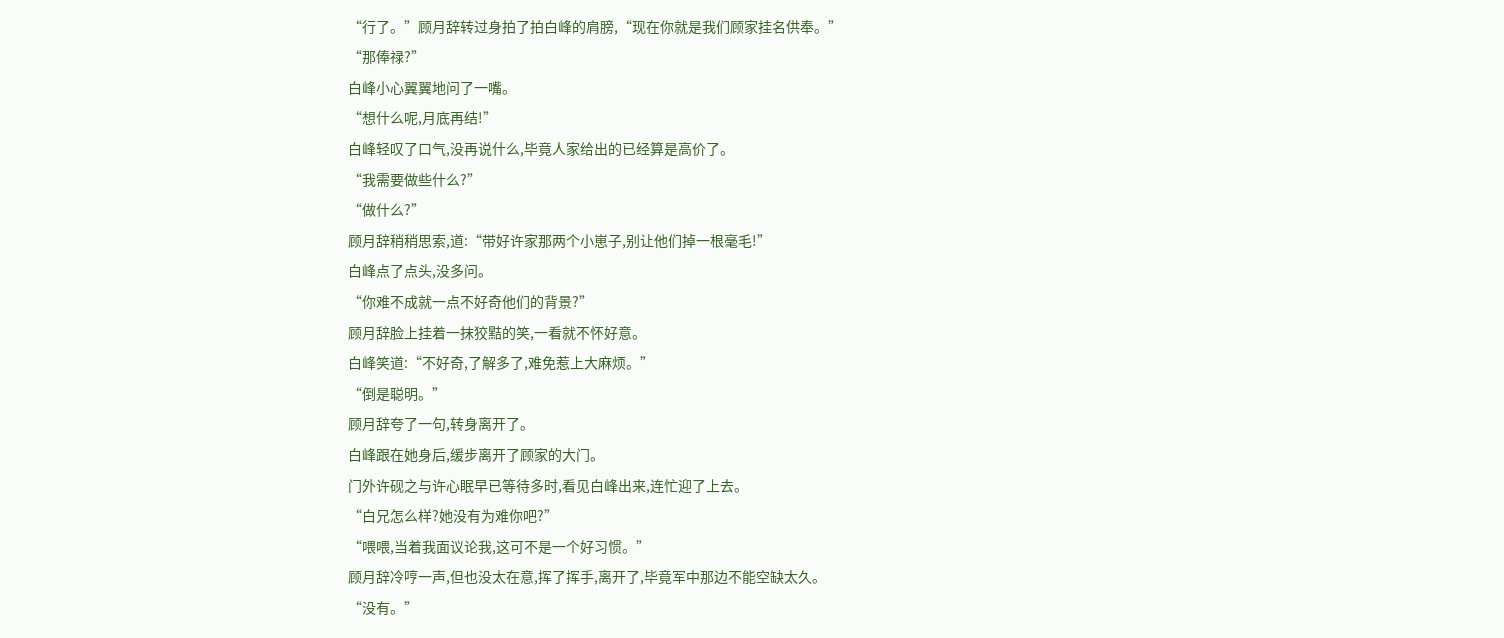“行了。”顾月辞转过身拍了拍白峰的肩膀,“现在你就是我们顾家挂名供奉。”
“那俸禄?”
白峰小心翼翼地问了一嘴。
“想什么呢,月底再结!”
白峰轻叹了口气,没再说什么,毕竟人家给出的已经算是高价了。
“我需要做些什么?”
“做什么?”
顾月辞稍稍思索,道:“带好许家那两个小崽子,别让他们掉一根毫毛!”
白峰点了点头,没多问。
“你难不成就一点不好奇他们的背景?”
顾月辞脸上挂着一抹狡黠的笑,一看就不怀好意。
白峰笑道:“不好奇,了解多了,难免惹上大麻烦。”
“倒是聪明。”
顾月辞夸了一句,转身离开了。
白峰跟在她身后,缓步离开了顾家的大门。
门外许砚之与许心眠早已等待多时,看见白峰出来,连忙迎了上去。
“白兄怎么样?她没有为难你吧?”
“喂喂,当着我面议论我,这可不是一个好习惯。”
顾月辞冷哼一声,但也没太在意,挥了挥手,离开了,毕竟军中那边不能空缺太久。
“没有。”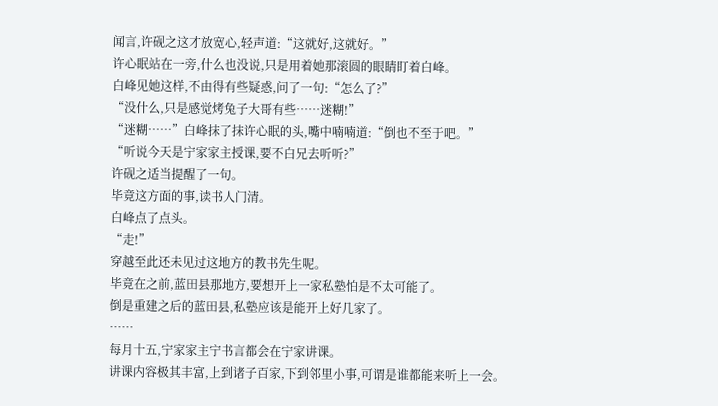闻言,许砚之这才放宽心,轻声道:“这就好,这就好。”
许心眠站在一旁,什么也没说,只是用着她那滚圆的眼睛盯着白峰。
白峰见她这样,不由得有些疑惑,问了一句:“怎么了?”
“没什么,只是感觉烤兔子大哥有些……迷糊!”
“迷糊……”白峰抹了抹许心眠的头,嘴中喃喃道:“倒也不至于吧。”
“听说今天是宁家家主授课,要不白兄去听听?”
许砚之适当提醒了一句。
毕竟这方面的事,读书人门清。
白峰点了点头。
“走!”
穿越至此还未见过这地方的教书先生呢。
毕竟在之前,蓝田县那地方,要想开上一家私塾怕是不太可能了。
倒是重建之后的蓝田县,私塾应该是能开上好几家了。
……
每月十五,宁家家主宁书言都会在宁家讲课。
讲课内容极其丰富,上到诸子百家,下到邻里小事,可谓是谁都能来听上一会。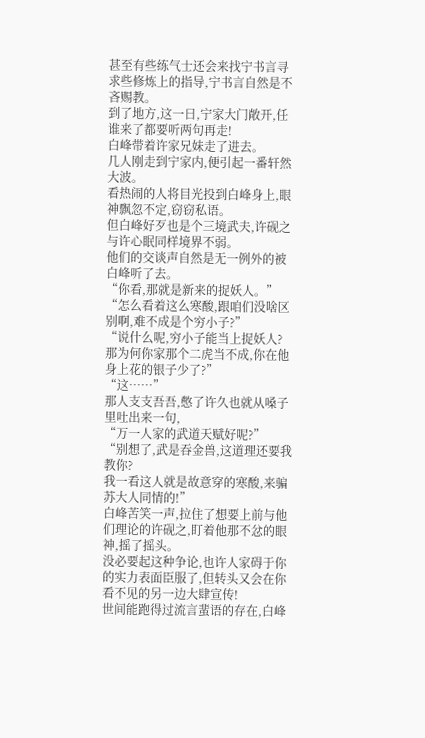甚至有些练气士还会来找宁书言寻求些修炼上的指导,宁书言自然是不吝赐教。
到了地方,这一日,宁家大门敞开,任谁来了都要听两句再走!
白峰带着许家兄妹走了进去。
几人刚走到宁家内,便引起一番轩然大波。
看热闹的人将目光投到白峰身上,眼神飘忽不定,窃窃私语。
但白峰好歹也是个三境武夫,许砚之与许心眠同样境界不弱。
他们的交谈声自然是无一例外的被白峰听了去。
“你看,那就是新来的捉妖人。”
“怎么看着这么寒酸,跟咱们没啥区别啊,难不成是个穷小子?”
“说什么呢,穷小子能当上捉妖人?
那为何你家那个二虎当不成,你在他身上花的银子少了?”
“这……”
那人支支吾吾,憋了许久也就从嗓子里吐出来一句,
“万一人家的武道天赋好呢?”
“别想了,武是吞金兽,这道理还要我教你?
我一看这人就是故意穿的寒酸,来骗苏大人同情的!”
白峰苦笑一声,拉住了想要上前与他们理论的许砚之,盯着他那不忿的眼神,摇了摇头。
没必要起这种争论,也许人家碍于你的实力表面臣服了,但转头又会在你看不见的另一边大肆宣传!
世间能跑得过流言蜚语的存在,白峰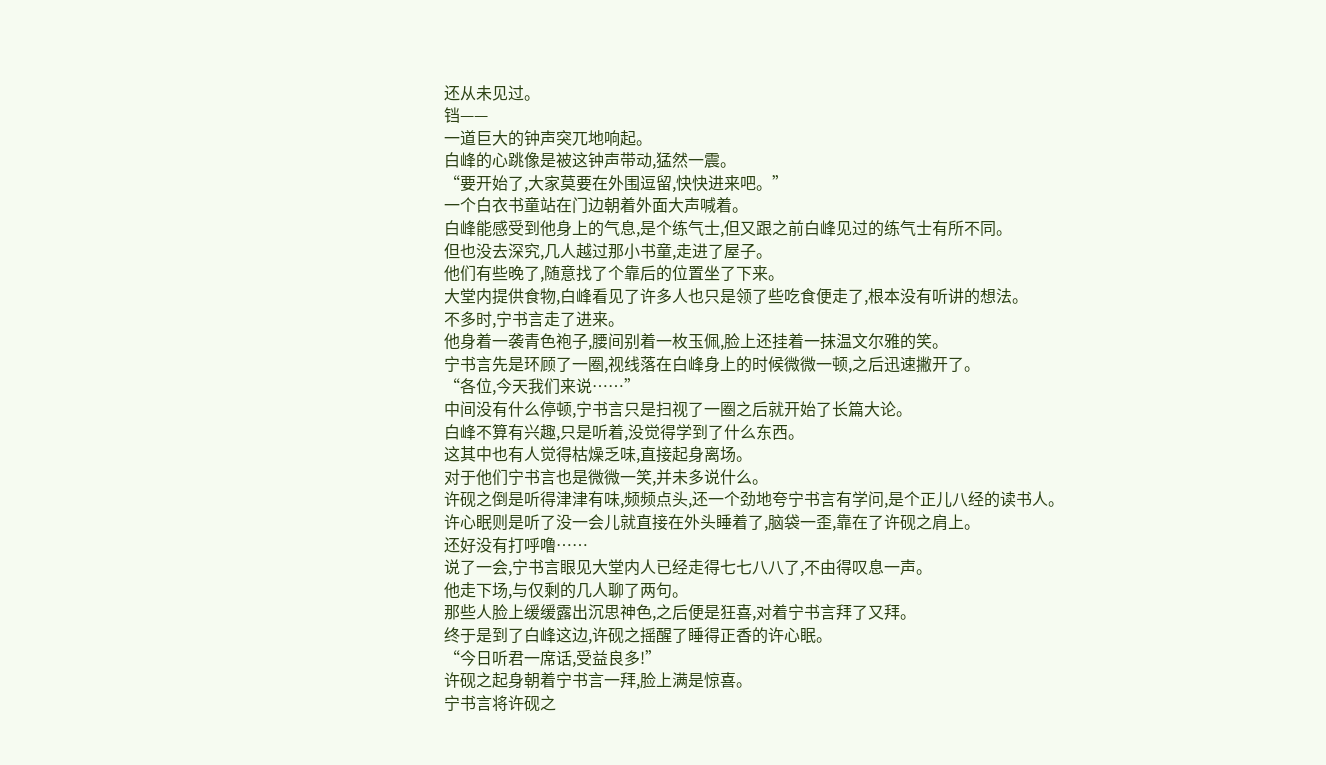还从未见过。
铛——
一道巨大的钟声突兀地响起。
白峰的心跳像是被这钟声带动,猛然一震。
“要开始了,大家莫要在外围逗留,快快进来吧。”
一个白衣书童站在门边朝着外面大声喊着。
白峰能感受到他身上的气息,是个练气士,但又跟之前白峰见过的练气士有所不同。
但也没去深究,几人越过那小书童,走进了屋子。
他们有些晚了,随意找了个靠后的位置坐了下来。
大堂内提供食物,白峰看见了许多人也只是领了些吃食便走了,根本没有听讲的想法。
不多时,宁书言走了进来。
他身着一袭青色袍子,腰间别着一枚玉佩,脸上还挂着一抹温文尔雅的笑。
宁书言先是环顾了一圈,视线落在白峰身上的时候微微一顿,之后迅速撇开了。
“各位,今天我们来说……”
中间没有什么停顿,宁书言只是扫视了一圈之后就开始了长篇大论。
白峰不算有兴趣,只是听着,没觉得学到了什么东西。
这其中也有人觉得枯燥乏味,直接起身离场。
对于他们宁书言也是微微一笑,并未多说什么。
许砚之倒是听得津津有味,频频点头,还一个劲地夸宁书言有学问,是个正儿八经的读书人。
许心眠则是听了没一会儿就直接在外头睡着了,脑袋一歪,靠在了许砚之肩上。
还好没有打呼噜……
说了一会,宁书言眼见大堂内人已经走得七七八八了,不由得叹息一声。
他走下场,与仅剩的几人聊了两句。
那些人脸上缓缓露出沉思神色,之后便是狂喜,对着宁书言拜了又拜。
终于是到了白峰这边,许砚之摇醒了睡得正香的许心眠。
“今日听君一席话,受益良多!”
许砚之起身朝着宁书言一拜,脸上满是惊喜。
宁书言将许砚之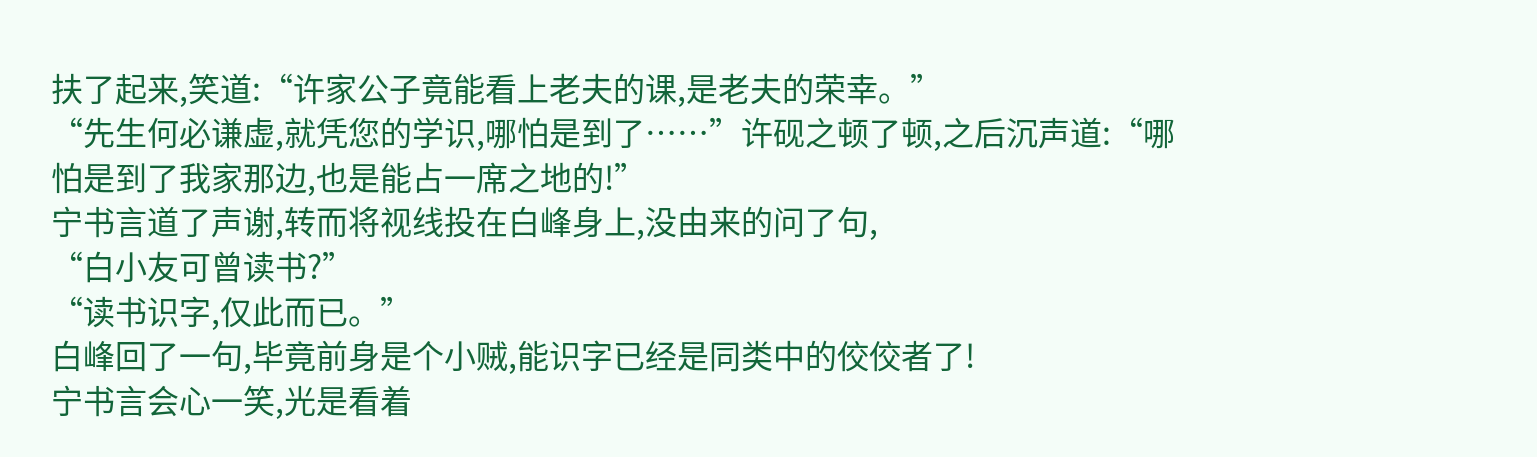扶了起来,笑道:“许家公子竟能看上老夫的课,是老夫的荣幸。”
“先生何必谦虚,就凭您的学识,哪怕是到了……”许砚之顿了顿,之后沉声道:“哪怕是到了我家那边,也是能占一席之地的!”
宁书言道了声谢,转而将视线投在白峰身上,没由来的问了句,
“白小友可曾读书?”
“读书识字,仅此而已。”
白峰回了一句,毕竟前身是个小贼,能识字已经是同类中的佼佼者了!
宁书言会心一笑,光是看着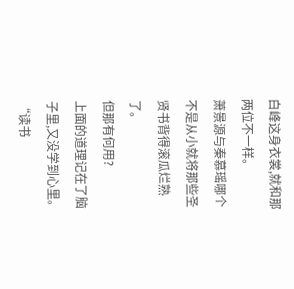白峰这身衣裳,就和那两位不一样。
萧景源与秦慕瑶哪个不是从小就将那些圣贤书背得滚瓜烂熟了。
但那有何用?
上面的道理记在了脑子里,又没学到心里。
“读书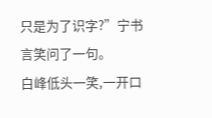只是为了识字?”宁书言笑问了一句。
白峰低头一笑,一开口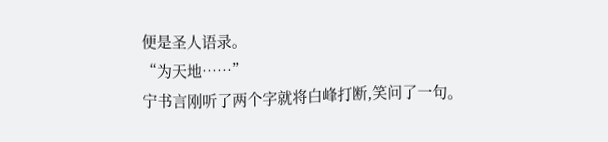便是圣人语录。
“为天地……”
宁书言刚听了两个字就将白峰打断,笑问了一句。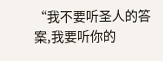“我不要听圣人的答案,我要听你的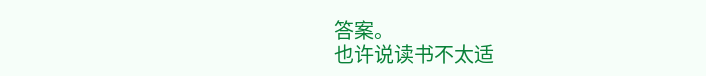答案。
也许说读书不太适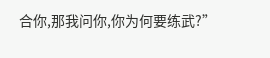合你,那我问你,你为何要练武?”